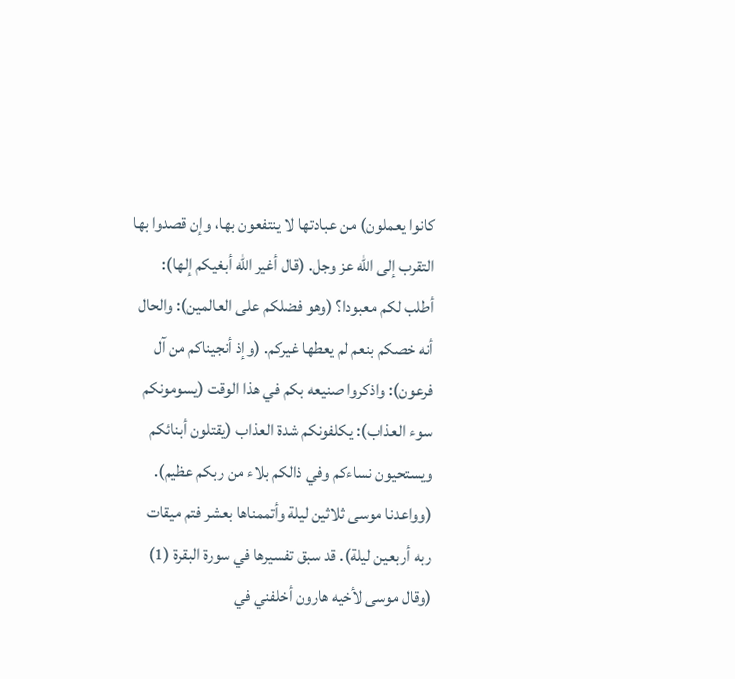كانوا يعملون) من عبادتها لا ينتفعون بها، وإن قصدوا بها التقرب إلى الله عز وجل. (قال أغير الله أبغيكم إلها): أطلب لكم معبودا؟ (وهو فضلكم على العالمين): والحال أنه خصكم بنعم لم يعطها غيركم. (وإذ أنجيناكم من آل فرعون): واذكروا صنيعه بكم في هذا الوقت (يسومونكم سوء العذاب): يكلفونكم شدة العذاب (يقتلون أبنائكم ويستحيون نساءكم وفي ذالكم بلاء من ربكم عظيم). (وواعدنا موسى ثلاثين ليلة وأتممناها بعشر فتم ميقات ربه أربعين ليلة). قد سبق تفسيرها في سورة البقرة (1) (وقال موسى لأخيه هارون أخلفني في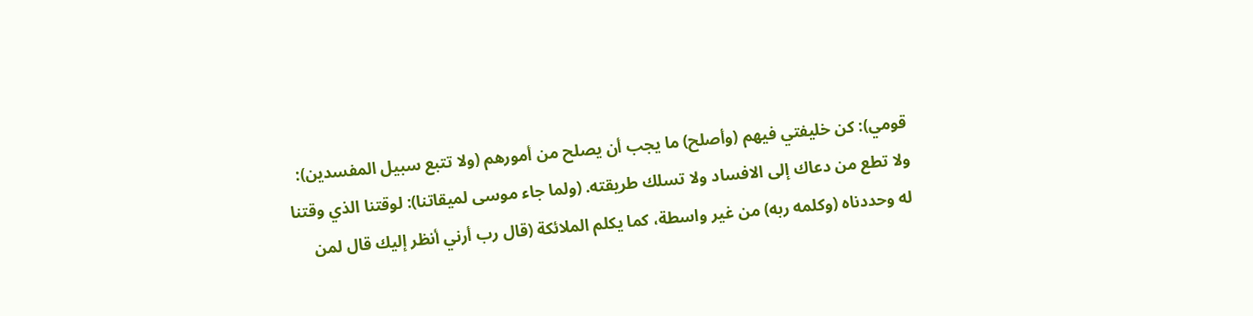قومي): كن خليفتي فيهم (وأصلح) ما يجب أن يصلح من أمورهم (ولا تتبع سبيل المفسدين): ولا تطع من دعاك إلى الافساد ولا تسلك طريقته. (ولما جاء موسى لميقاتنا): لوقتنا الذي وقتنا له وحددناه (وكلمه ربه) من غير واسطة، كما يكلم الملائكة (قال رب أرني أنظر إليك قال لمن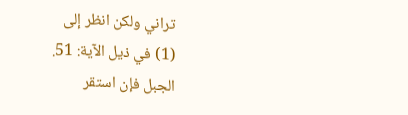تراني ولكن انظر إلى
(1) في ذيل الآية: 51.
الجبل فإن استقر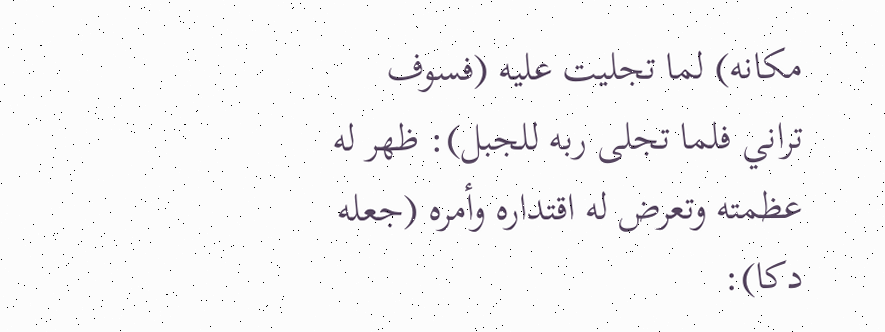مكانه) لما تجليت عليه (فسوف تراني فلما تجلى ربه للجبل): ظهر له عظمته وتعرض له اقتداره وأمره (جعله دكا):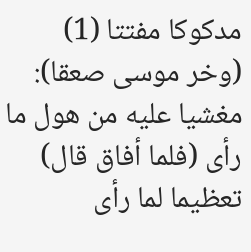مدكوكا مفتتا (1) (وخر موسى صعقا): مغشيا عليه من هول ما رأى (فلما أفاق قال) تعظيما لما رأى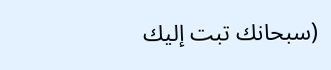(سبحانك تبت إليك